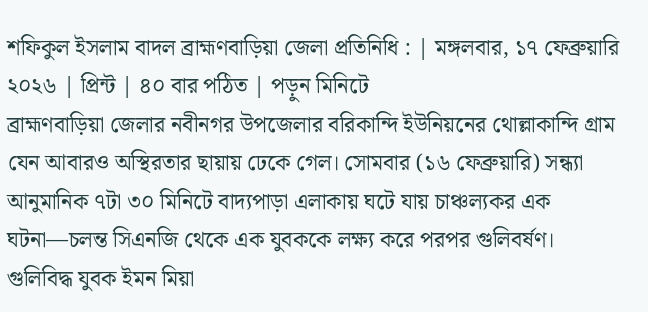শফিকুল ইসলাম বাদল ব্রাহ্মণবাড়িয়া জেলা প্রতিনিধি : | মঙ্গলবার, ১৭ ফেব্রুয়ারি ২০২৬ | প্রিন্ট | ৪০ বার পঠিত | পড়ুন মিনিটে
ব্রাহ্মণবাড়িয়া জেলার নবীনগর উপজেলার বরিকান্দি ইউনিয়নের থোল্লাকান্দি গ্রাম যেন আবারও অস্থিরতার ছায়ায় ঢেকে গেল। সোমবার (১৬ ফেব্রুয়ারি) সন্ধ্যা আনুমানিক ৭টা ৩০ মিনিটে বাদ্যপাড়া এলাকায় ঘটে যায় চাঞ্চল্যকর এক ঘটনা—চলন্ত সিএনজি থেকে এক যুবককে লক্ষ্য করে পরপর গুলিবর্ষণ।
গুলিবিদ্ধ যুবক ইমন মিয়া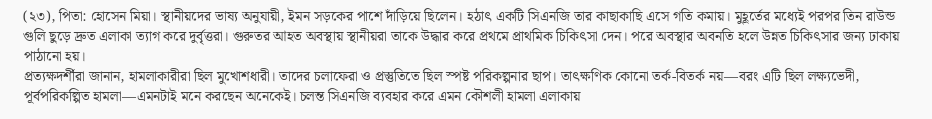(২৩), পিতা: হোসেন মিয়া। স্থানীয়দের ভাষ্য অনুযায়ী, ইমন সড়কের পাশে দাঁড়িয়ে ছিলেন। হঠাৎ একটি সিএনজি তার কাছাকাছি এসে গতি কমায়। মুহূর্তের মধ্যেই পরপর তিন রাউন্ড গুলি ছুড়ে দ্রুত এলাকা ত্যাগ করে দুর্বৃত্তরা। গুরুতর আহত অবস্থায় স্থানীয়রা তাকে উদ্ধার করে প্রথমে প্রাথমিক চিকিৎসা দেন। পরে অবস্থার অবনতি হলে উন্নত চিকিৎসার জন্য ঢাকায় পাঠানো হয়।
প্রত্যক্ষদর্শীরা জানান, হামলাকারীরা ছিল মুখোশধারী। তাদের চলাফেরা ও প্রস্তুতিতে ছিল স্পষ্ট পরিকল্পনার ছাপ। তাৎক্ষণিক কোনো তর্ক-বিতর্ক নয়—বরং এটি ছিল লক্ষ্যভেদী, পূর্বপরিকল্পিত হামলা—এমনটাই মনে করছেন অনেকেই। চলন্ত সিএনজি ব্যবহার করে এমন কৌশলী হামলা এলাকায়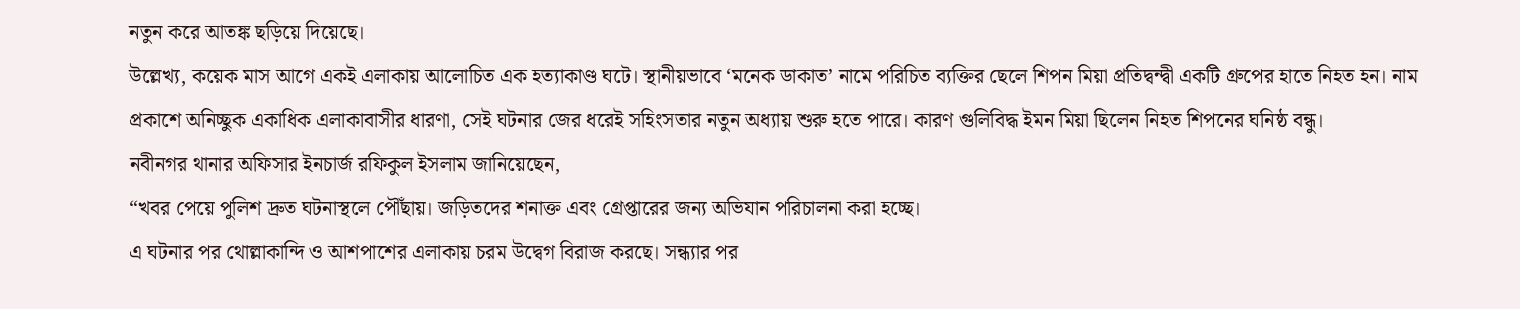নতুন করে আতঙ্ক ছড়িয়ে দিয়েছে।
উল্লেখ্য, কয়েক মাস আগে একই এলাকায় আলোচিত এক হত্যাকাণ্ড ঘটে। স্থানীয়ভাবে ‘মনেক ডাকাত’ নামে পরিচিত ব্যক্তির ছেলে শিপন মিয়া প্রতিদ্বন্দ্বী একটি গ্রুপের হাতে নিহত হন। নাম প্রকাশে অনিচ্ছুক একাধিক এলাকাবাসীর ধারণা, সেই ঘটনার জের ধরেই সহিংসতার নতুন অধ্যায় শুরু হতে পারে। কারণ গুলিবিদ্ধ ইমন মিয়া ছিলেন নিহত শিপনের ঘনিষ্ঠ বন্ধু।
নবীনগর থানার অফিসার ইনচার্জ রফিকুল ইসলাম জানিয়েছেন,
“খবর পেয়ে পুলিশ দ্রুত ঘটনাস্থলে পৌঁছায়। জড়িতদের শনাক্ত এবং গ্রেপ্তারের জন্য অভিযান পরিচালনা করা হচ্ছে।
এ ঘটনার পর থোল্লাকান্দি ও আশপাশের এলাকায় চরম উদ্বেগ বিরাজ করছে। সন্ধ্যার পর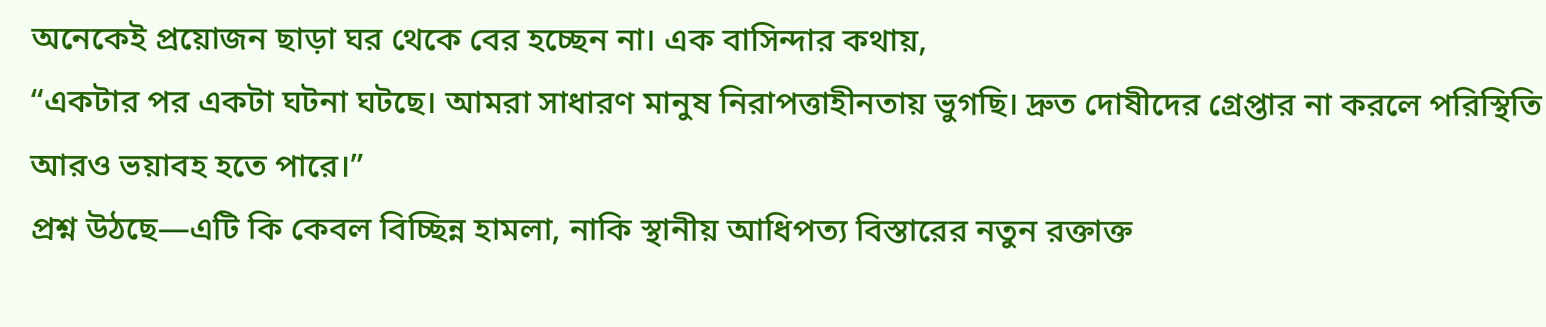অনেকেই প্রয়োজন ছাড়া ঘর থেকে বের হচ্ছেন না। এক বাসিন্দার কথায়,
“একটার পর একটা ঘটনা ঘটছে। আমরা সাধারণ মানুষ নিরাপত্তাহীনতায় ভুগছি। দ্রুত দোষীদের গ্রেপ্তার না করলে পরিস্থিতি আরও ভয়াবহ হতে পারে।”
প্রশ্ন উঠছে—এটি কি কেবল বিচ্ছিন্ন হামলা, নাকি স্থানীয় আধিপত্য বিস্তারের নতুন রক্তাক্ত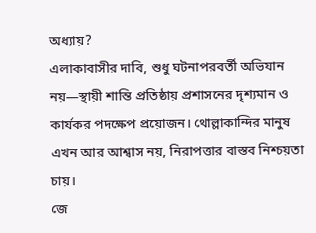অধ্যায়?
এলাকাবাসীর দাবি, শুধু ঘটনাপরবর্তী অভিযান নয়—স্থায়ী শান্তি প্রতিষ্ঠায় প্রশাসনের দৃশ্যমান ও কার্যকর পদক্ষেপ প্রয়োজন। থোল্লাকান্দির মানুষ এখন আর আশ্বাস নয়, নিরাপত্তার বাস্তব নিশ্চয়তা চায়।
জে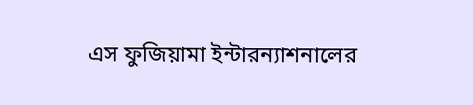এস ফুজিয়ামা ইন্টারন্যাশনালের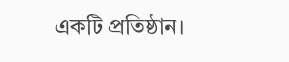একটি প্রতিষ্ঠান।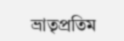ভ্রাতৃপ্রতিম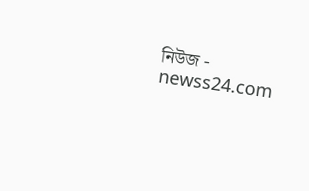নিউজ - newss24.com